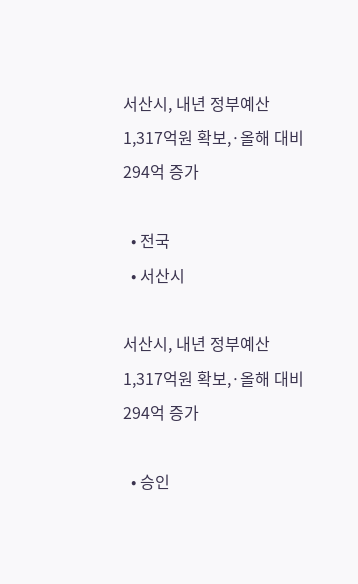서산시, 내년 정부예산 1,317억원 확보,·올해 대비 294억 증가

  • 전국
  • 서산시

서산시, 내년 정부예산 1,317억원 확보,·올해 대비 294억 증가

  • 승인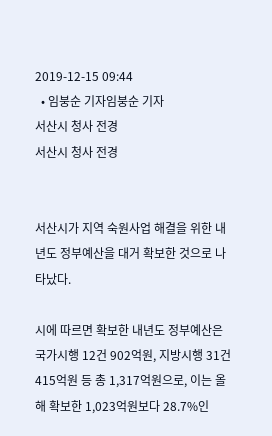2019-12-15 09:44
  • 임붕순 기자임붕순 기자
서산시 청사 전경
서산시 청사 전경


서산시가 지역 숙원사업 해결을 위한 내년도 정부예산을 대거 확보한 것으로 나타났다.

시에 따르면 확보한 내년도 정부예산은 국가시행 12건 902억원, 지방시행 31건 415억원 등 총 1,317억원으로, 이는 올해 확보한 1,023억원보다 28.7%인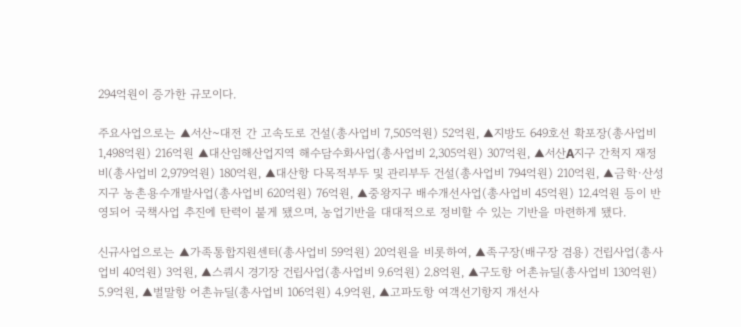294억원이 증가한 규모이다.

주요사업으로는 ▲서산~대전 간 고속도로 건설(총사업비 7,505억원) 52억원, ▲지방도 649호선 확포장(총사업비 1,498억원) 216억원 ▲대산임해산업지역 해수담수화사업(총사업비 2,305억원) 307억원, ▲서산A지구 간척지 재정비(총사업비 2,979억원) 180억원, ▲대산항 다목적부두 및 관리부두 건설(총사업비 794억원) 210억원, ▲금학·산성지구 농촌용수개발사업(총사업비 620억원) 76억원, ▲중왕지구 배수개선사업(총사업비 45억원) 12.4억원 등이 반영되어 국책사업 추진에 탄력이 붙게 됐으며, 농업기반을 대대적으로 정비할 수 있는 기반을 마련하게 됐다.

신규사업으로는 ▲가족통합지원센터(총사업비 59억원) 20억원을 비롯하여, ▲족구장(배구장 겸용) 건립사업(총사업비 40억원) 3억원, ▲스쿼시 경기장 건립사업(총사업비 9.6억원) 2.8억원, ▲구도항 어촌뉴딜(총사업비 130억원) 5.9억원, ▲벌말항 어촌뉴딜(총사업비 106억원) 4.9억원, ▲고파도항 여객선기항지 개선사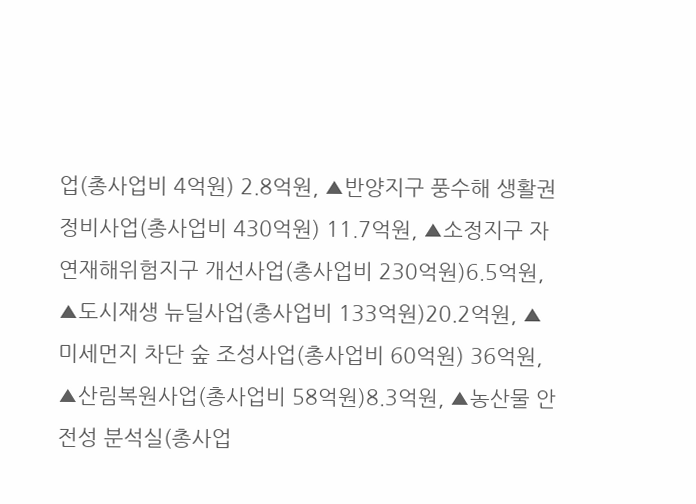업(총사업비 4억원) 2.8억원, ▲반양지구 풍수해 생활권 정비사업(총사업비 430억원) 11.7억원, ▲소정지구 자연재해위험지구 개선사업(총사업비 230억원)6.5억원, ▲도시재생 뉴딜사업(총사업비 133억원)20.2억원, ▲미세먼지 차단 숲 조성사업(총사업비 60억원) 36억원, ▲산림복원사업(총사업비 58억원)8.3억원, ▲농산물 안전성 분석실(총사업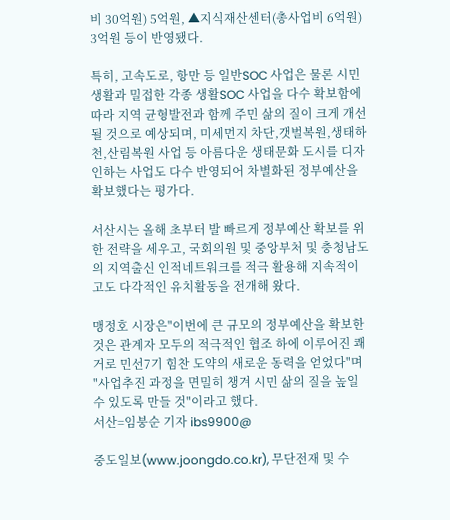비 30억원) 5억원, ▲지식재산센터(총사업비 6억원) 3억원 등이 반영됐다.

특히, 고속도로, 항만 등 일반SOC 사업은 물론 시민생활과 밀접한 각종 생활SOC 사업을 다수 확보함에 따라 지역 균형발전과 함께 주민 삶의 질이 크게 개선될 것으로 예상되며, 미세먼지 차단,갯벌복원,생태하천,산림복원 사업 등 아름다운 생태문화 도시를 디자인하는 사업도 다수 반영되어 차별화된 정부예산을 확보했다는 평가다.

서산시는 올해 초부터 발 빠르게 정부예산 확보를 위한 전략을 세우고, 국회의원 및 중앙부처 및 충청남도의 지역출신 인적네트워크를 적극 활용해 지속적이고도 다각적인 유치활동을 전개해 왔다.

맹정호 시장은"이번에 큰 규모의 정부예산을 확보한 것은 관계자 모두의 적극적인 협조 하에 이루어진 쾌거로 민선7기 힘찬 도약의 새로운 동력을 얻었다"며 "사업추진 과정을 면밀히 챙겨 시민 삶의 질을 높일 수 있도록 만들 것"이라고 했다.
서산=임붕순 기자 ibs9900@

중도일보(www.joongdo.co.kr), 무단전재 및 수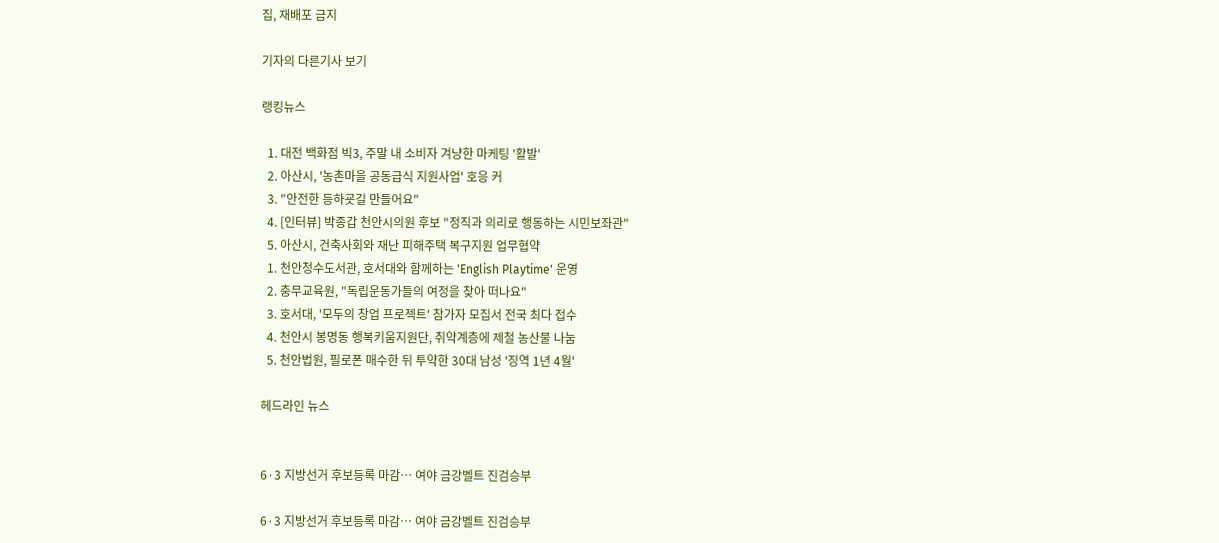집, 재배포 금지

기자의 다른기사 보기

랭킹뉴스

  1. 대전 백화점 빅3, 주말 내 소비자 겨냥한 마케팅 '활발'
  2. 아산시, '농촌마을 공동급식 지원사업' 호응 커
  3. "안전한 등하굣길 만들어요"
  4. [인터뷰] 박종갑 천안시의원 후보 "정직과 의리로 행동하는 시민보좌관"
  5. 아산시, 건축사회와 재난 피해주택 복구지원 업무협약
  1. 천안청수도서관, 호서대와 함께하는 'English Playtime' 운영
  2. 충무교육원, "독립운동가들의 여정을 찾아 떠나요"
  3. 호서대, '모두의 창업 프로젝트' 참가자 모집서 전국 최다 접수
  4. 천안시 봉명동 행복키움지원단, 취약계층에 제철 농산물 나눔
  5. 천안법원, 필로폰 매수한 뒤 투약한 30대 남성 '징역 1년 4월'

헤드라인 뉴스


6·3 지방선거 후보등록 마감… 여야 금강벨트 진검승부

6·3 지방선거 후보등록 마감… 여야 금강벨트 진검승부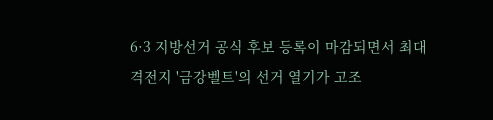6·3 지방선거 공식 후보 등록이 마감되면서 최대 격전지 '금강벨트'의 선거 열기가 고조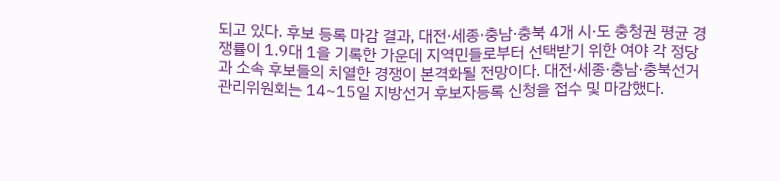되고 있다. 후보 등록 마감 결과, 대전·세종·충남·충북 4개 시·도 충청권 평균 경쟁률이 1.9대 1을 기록한 가운데 지역민들로부터 선택받기 위한 여야 각 정당과 소속 후보들의 치열한 경쟁이 본격화될 전망이다. 대전·세종·충남·충북선거관리위원회는 14~15일 지방선거 후보자등록 신청을 접수 및 마감했다.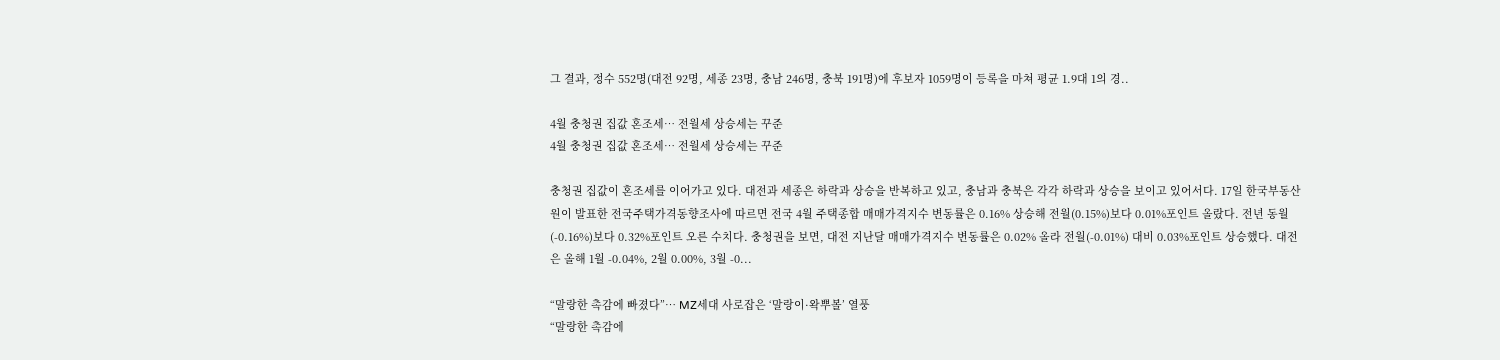그 결과, 정수 552명(대전 92명, 세종 23명, 충남 246명, 충북 191명)에 후보자 1059명이 등록을 마쳐 평균 1.9대 1의 경..

4월 충청권 집값 혼조세… 전월세 상승세는 꾸준
4월 충청권 집값 혼조세… 전월세 상승세는 꾸준

충청권 집값이 혼조세를 이어가고 있다. 대전과 세종은 하락과 상승을 반복하고 있고, 충남과 충북은 각각 하락과 상승을 보이고 있어서다. 17일 한국부동산원이 발표한 전국주택가격동향조사에 따르면 전국 4월 주택종합 매매가격지수 변동률은 0.16% 상승해 전월(0.15%)보다 0.01%포인트 올랐다. 전년 동월(-0.16%)보다 0.32%포인트 오른 수치다. 충청권을 보면, 대전 지난달 매매가격지수 변동률은 0.02% 올라 전월(-0.01%) 대비 0.03%포인트 상승했다. 대전은 올해 1월 -0.04%, 2월 0.00%, 3월 -0...

“말랑한 촉감에 빠졌다”… MZ세대 사로잡은 ‘말랑이·왁뿌볼’ 열풍
“말랑한 촉감에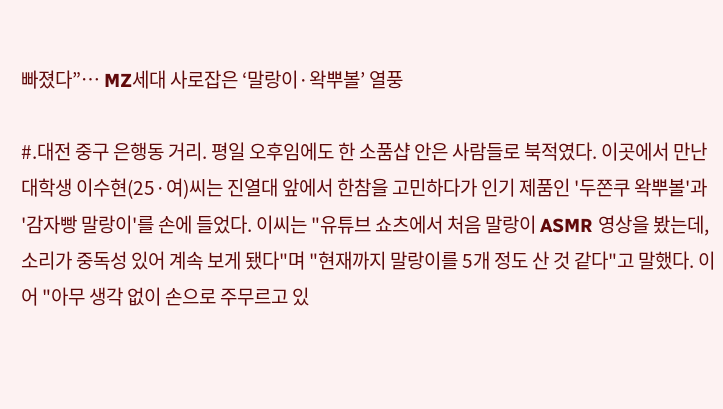빠졌다”… MZ세대 사로잡은 ‘말랑이·왁뿌볼’ 열풍

#.대전 중구 은행동 거리. 평일 오후임에도 한 소품샵 안은 사람들로 북적였다. 이곳에서 만난 대학생 이수현(25·여)씨는 진열대 앞에서 한참을 고민하다가 인기 제품인 '두쫀쿠 왁뿌볼'과 '감자빵 말랑이'를 손에 들었다. 이씨는 "유튜브 쇼츠에서 처음 말랑이 ASMR 영상을 봤는데, 소리가 중독성 있어 계속 보게 됐다"며 "현재까지 말랑이를 5개 정도 산 것 같다"고 말했다. 이어 "아무 생각 없이 손으로 주무르고 있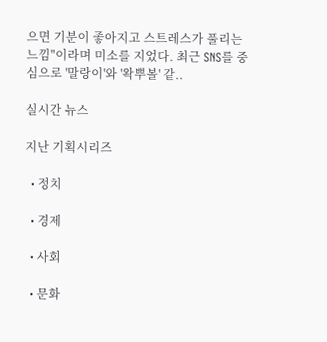으면 기분이 좋아지고 스트레스가 풀리는 느낌"이라며 미소를 지었다. 최근 SNS를 중심으로 '말랑이'와 '왁뿌볼' 같..

실시간 뉴스

지난 기획시리즈

  • 정치

  • 경제

  • 사회

  • 문화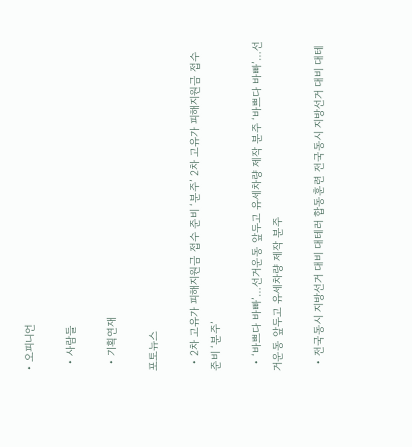• 오피니언

  • 사람들

  • 기획연재

포토뉴스

  • 2차 고유가 피해지원금 접수 준비 ‘분주’ 2차 고유가 피해지원금 접수 준비 ‘분주’

  • ‘바쁘다 바빠’…선거운동 앞두고 유세차량 제작 분주 ‘바쁘다 바빠’…선거운동 앞두고 유세차량 제작 분주

  • 전국동시 지방선거 대비 대테러 합동훈련 전국동시 지방선거 대비 대테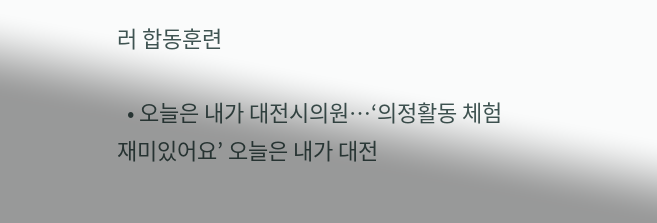러 합동훈련

  • 오늘은 내가 대전시의원…‘의정활동 체험 재미있어요’ 오늘은 내가 대전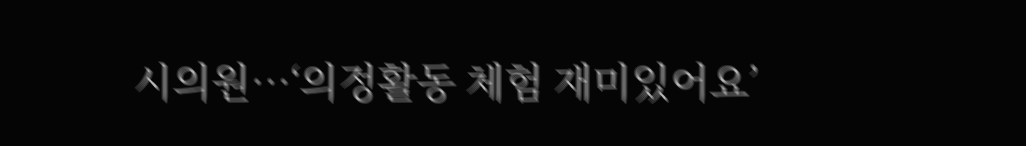시의원…‘의정활동 체험 재미있어요’